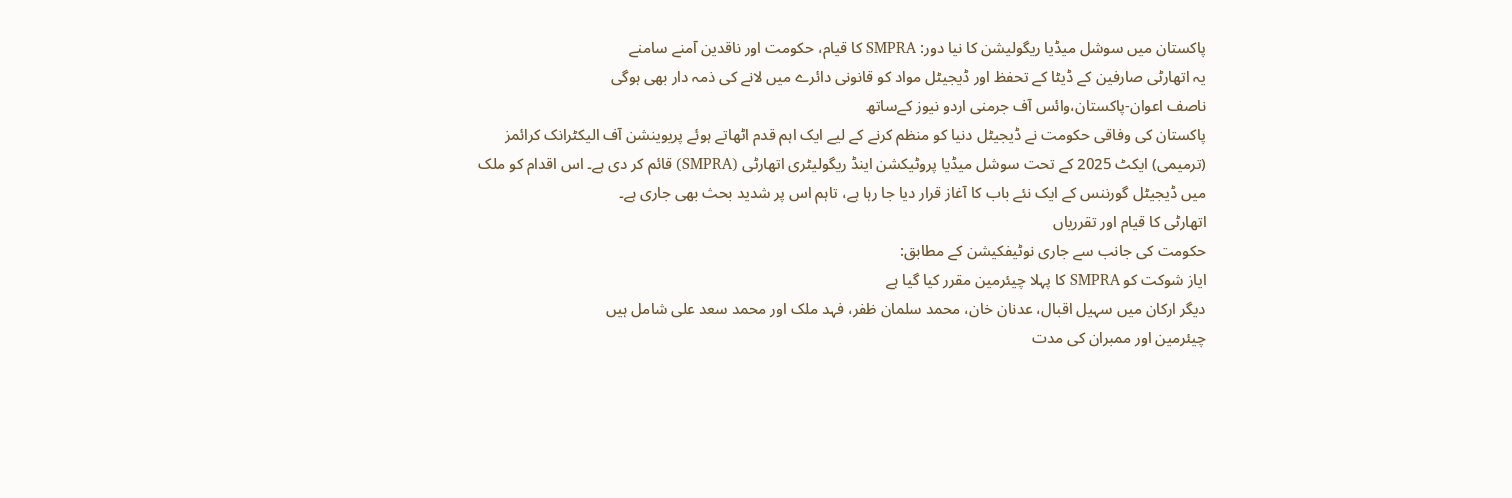پاکستان میں سوشل میڈیا ریگولیشن کا نیا دور: SMPRA کا قیام، حکومت اور ناقدین آمنے سامنے
یہ اتھارٹی صارفین کے ڈیٹا کے تحفظ اور ڈیجیٹل مواد کو قانونی دائرے میں لانے کی ذمہ دار بھی ہوگی
ناصف اعوان-پاکستان،وائس آف جرمنی اردو نیوز کےساتھ
پاکستان کی وفاقی حکومت نے ڈیجیٹل دنیا کو منظم کرنے کے لیے ایک اہم قدم اٹھاتے ہوئے پریوینشن آف الیکٹرانک کرائمز (ترمیمی) ایکٹ 2025 کے تحت سوشل میڈیا پروٹیکشن اینڈ ریگولیٹری اتھارٹی (SMPRA) قائم کر دی ہے۔ اس اقدام کو ملک میں ڈیجیٹل گورننس کے ایک نئے باب کا آغاز قرار دیا جا رہا ہے، تاہم اس پر شدید بحث بھی جاری ہے۔
اتھارٹی کا قیام اور تقرریاں
حکومت کی جانب سے جاری نوٹیفکیشن کے مطابق:
ایاز شوکت کو SMPRA کا پہلا چیئرمین مقرر کیا گیا ہے
دیگر ارکان میں سہیل اقبال، عدنان خان، محمد سلمان ظفر، فہد ملک اور محمد سعد علی شامل ہیں
چیئرمین اور ممبران کی مدت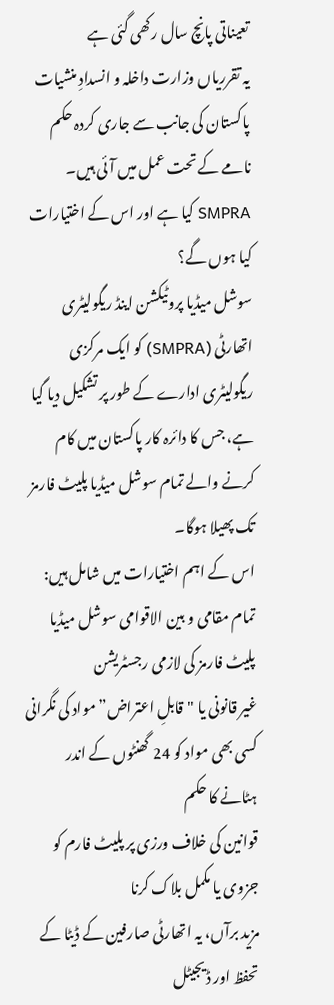تعیناتی پانچ سال رکھی گئی ہے
یہ تقرریاں وزارت داخلہ و انسدادِ منشیات پاکستان کی جانب سے جاری کردہ حکم نامے کے تحت عمل میں آئی ہیں۔
SMPRA کیا ہے اور اس کے اختیارات کیا ہوں گے؟
سوشل میڈیا پروٹیکشن اینڈ ریگولیٹری اتھارٹی (SMPRA) کو ایک مرکزی ریگولیٹری ادارے کے طور پر تشکیل دیا گیا ہے، جس کا دائرہ کار پاکستان میں کام کرنے والے تمام سوشل میڈیا پلیٹ فارمز تک پھیلا ہوگا۔
اس کے اہم اختیارات میں شامل ہیں:
تمام مقامی و بین الاقوامی سوشل میڈیا پلیٹ فارمز کی لازمی رجسٹریشن
غیر قانونی یا "قابلِ اعتراض” مواد کی نگرانی
کسی بھی مواد کو 24 گھنٹوں کے اندر ہٹانے کا حکم
قوانین کی خلاف ورزی پر پلیٹ فارم کو جزوی یا مکمل بلاک کرنا
مزید برآں، یہ اتھارٹی صارفین کے ڈیٹا کے تحفظ اور ڈیجیٹل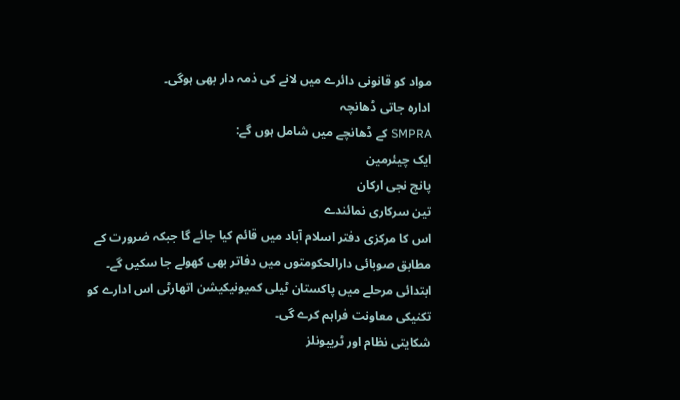مواد کو قانونی دائرے میں لانے کی ذمہ دار بھی ہوگی۔
ادارہ جاتی ڈھانچہ
SMPRA کے ڈھانچے میں شامل ہوں گے:
ایک چیئرمین
پانچ نجی ارکان
تین سرکاری نمائندے
اس کا مرکزی دفتر اسلام آباد میں قائم کیا جائے گا جبکہ ضرورت کے مطابق صوبائی دارالحکومتوں میں دفاتر بھی کھولے جا سکیں گے۔
ابتدائی مرحلے میں پاکستان ٹیلی کمیونیکیشن اتھارٹی اس ادارے کو تکنیکی معاونت فراہم کرے گی۔
شکایتی نظام اور ٹریبونلز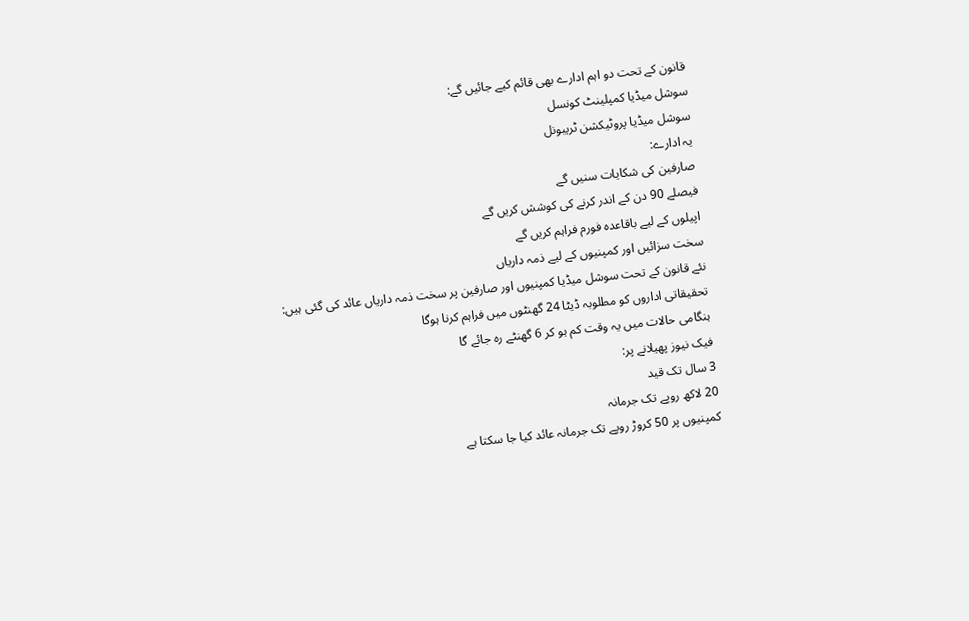قانون کے تحت دو اہم ادارے بھی قائم کیے جائیں گے:
سوشل میڈیا کمپلینٹ کونسل
سوشل میڈیا پروٹیکشن ٹریبونل
یہ ادارے:
صارفین کی شکایات سنیں گے
فیصلے 90 دن کے اندر کرنے کی کوشش کریں گے
اپیلوں کے لیے باقاعدہ فورم فراہم کریں گے
سخت سزائیں اور کمپنیوں کے لیے ذمہ داریاں
نئے قانون کے تحت سوشل میڈیا کمپنیوں اور صارفین پر سخت ذمہ داریاں عائد کی گئی ہیں:
تحقیقاتی اداروں کو مطلوبہ ڈیٹا 24 گھنٹوں میں فراہم کرنا ہوگا
ہنگامی حالات میں یہ وقت کم ہو کر 6 گھنٹے رہ جائے گا
فیک نیوز پھیلانے پر:
3 سال تک قید
20 لاکھ روپے تک جرمانہ
کمپنیوں پر 50 کروڑ روپے تک جرمانہ عائد کیا جا سکتا ہے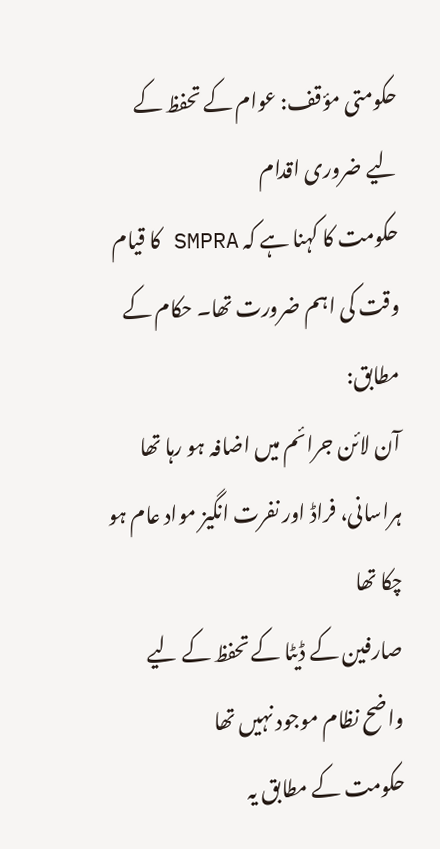حکومتی مؤقف: عوام کے تحفظ کے لیے ضروری اقدام
حکومت کا کہنا ہے کہ SMPRA کا قیام وقت کی اہم ضرورت تھا۔ حکام کے مطابق:
آن لائن جرائم میں اضافہ ہو رہا تھا
ہراسانی، فراڈ اور نفرت انگیز مواد عام ہو چکا تھا
صارفین کے ڈیٹا کے تحفظ کے لیے واضح نظام موجود نہیں تھا
حکومت کے مطابق یہ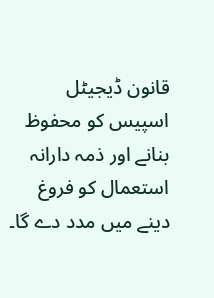قانون ڈیجیٹل اسپیس کو محفوظ بنانے اور ذمہ دارانہ استعمال کو فروغ دینے میں مدد دے گا۔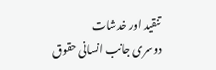تنقید اور خدشات
دوسری جانب انسانی حقوق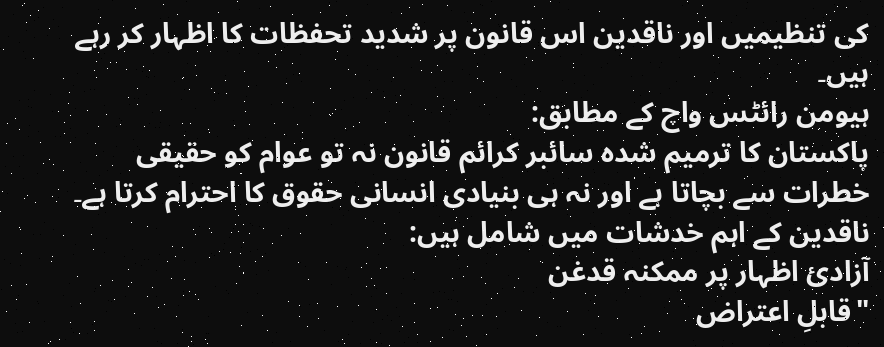کی تنظیمیں اور ناقدین اس قانون پر شدید تحفظات کا اظہار کر رہے ہیں۔
ہیومن رائٹس واچ کے مطابق:
پاکستان کا ترمیم شدہ سائبر کرائم قانون نہ تو عوام کو حقیقی خطرات سے بچاتا ہے اور نہ ہی بنیادی انسانی حقوق کا احترام کرتا ہے۔
ناقدین کے اہم خدشات میں شامل ہیں:
آزادیٔ اظہار پر ممکنہ قدغن
"قابلِ اعتراض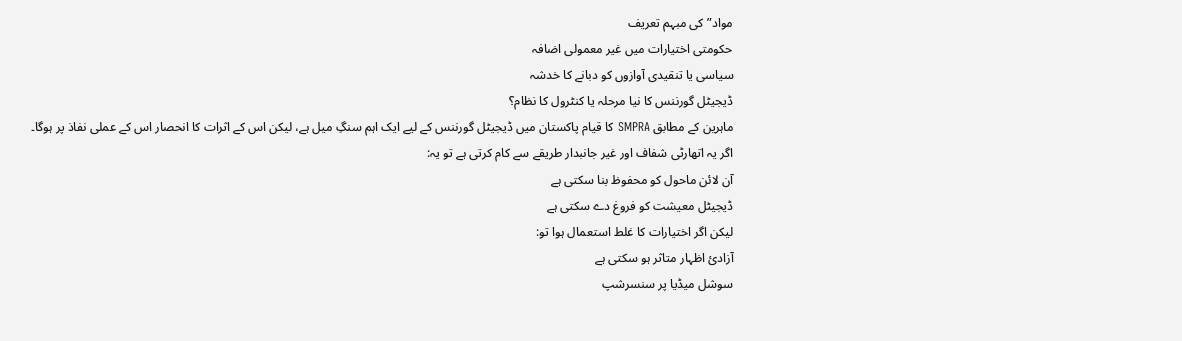مواد” کی مبہم تعریف
حکومتی اختیارات میں غیر معمولی اضافہ
سیاسی یا تنقیدی آوازوں کو دبانے کا خدشہ
ڈیجیٹل گورننس کا نیا مرحلہ یا کنٹرول کا نظام؟
ماہرین کے مطابق SMPRA کا قیام پاکستان میں ڈیجیٹل گورننس کے لیے ایک اہم سنگِ میل ہے، لیکن اس کے اثرات کا انحصار اس کے عملی نفاذ پر ہوگا۔
اگر یہ اتھارٹی شفاف اور غیر جانبدار طریقے سے کام کرتی ہے تو یہ:
آن لائن ماحول کو محفوظ بنا سکتی ہے
ڈیجیٹل معیشت کو فروغ دے سکتی ہے
لیکن اگر اختیارات کا غلط استعمال ہوا تو:
آزادیٔ اظہار متاثر ہو سکتی ہے
سوشل میڈیا پر سنسرشپ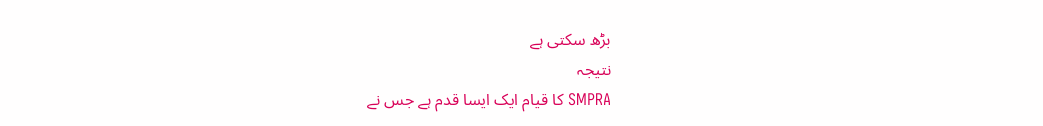بڑھ سکتی ہے
نتیجہ
SMPRA کا قیام ایک ایسا قدم ہے جس نے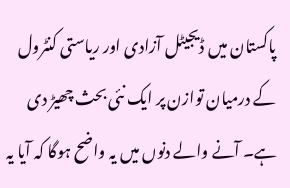پاکستان میں ڈیجیٹل آزادی اور ریاستی کنٹرول کے درمیان توازن پر ایک نئی بحث چھیڑ دی ہے۔ آنے والے دنوں میں یہ واضح ہوگا کہ آیا یہ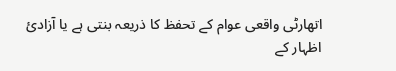اتھارٹی واقعی عوام کے تحفظ کا ذریعہ بنتی ہے یا آزادیٔ اظہار کے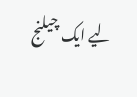لیے ایک چیلنج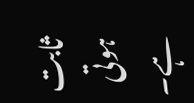ثابت ہوتی ہے۔